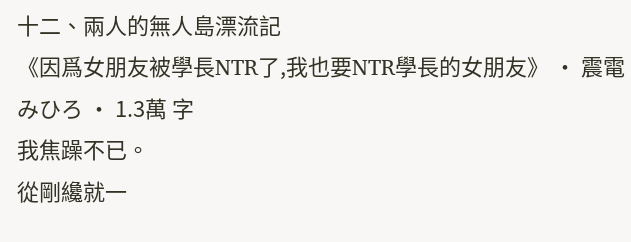十二、兩人的無人島漂流記
《因爲女朋友被學長NTR了,我也要NTR學長的女朋友》 · 震電みひろ · 1.3萬 字
我焦躁不已。
從剛纔就一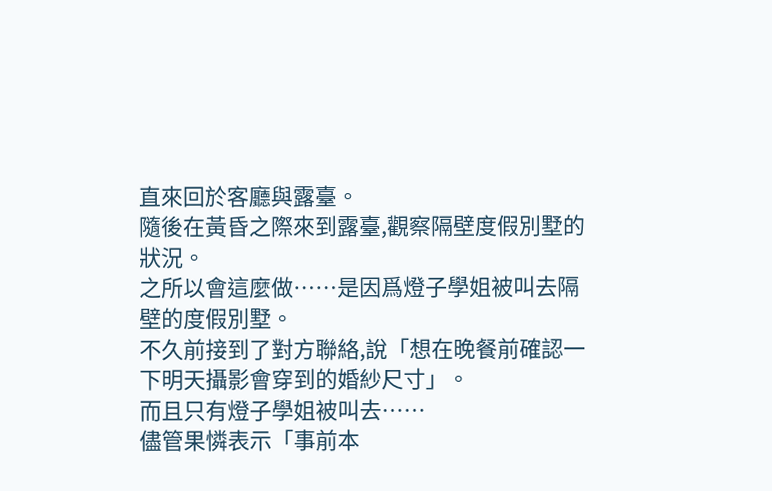直來回於客廳與露臺。
隨後在黃昏之際來到露臺,觀察隔壁度假別墅的狀況。
之所以會這麼做……是因爲燈子學姐被叫去隔壁的度假別墅。
不久前接到了對方聯絡,說「想在晚餐前確認一下明天攝影會穿到的婚紗尺寸」。
而且只有燈子學姐被叫去……
儘管果憐表示「事前本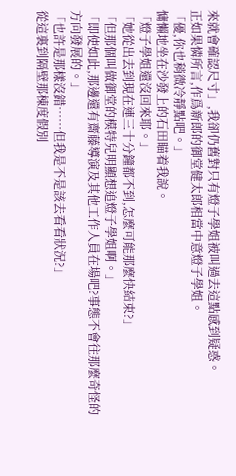來就會確認尺寸」,我卻仍舊對只有燈子學姐被叫過去這點感到疑惑。
正如果憐所言,作爲新郎的御堂健太郎相當中意燈子學姐。
「優,你也稍微冷靜點吧。」
慵懶地坐在沙發上的石田瞄着我說。
「燈子學姐還沒回來耶。」
「她從出去到現在連三十分鐘都不到,怎麼可能那麼快結束?」
「但那個叫做御堂的模特兒明顯想追燈子學姐啊。」
「即使如此,那邊還有齋藤導演及其他工作人員在場吧?事態不會往那麼奇怪的方向發展的。」
「也許是那樣沒錯……但我是不是該去看看狀況?」
從這裏到隔壁那棟度假別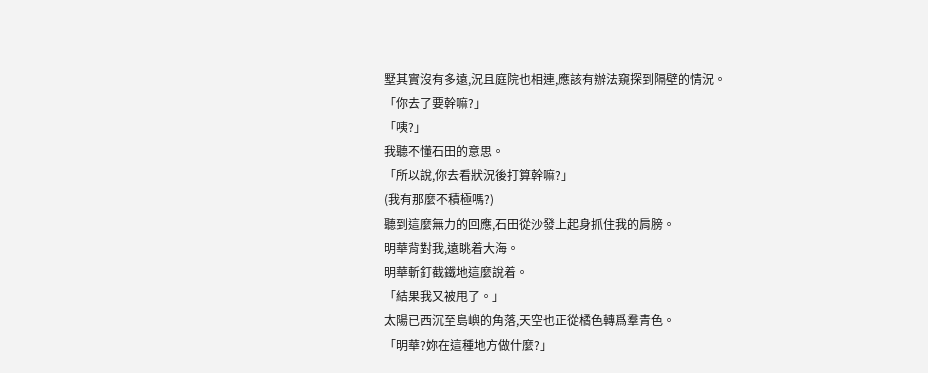墅其實沒有多遠,況且庭院也相連,應該有辦法窺探到隔壁的情況。
「你去了要幹嘛?」
「咦?」
我聽不懂石田的意思。
「所以說,你去看狀況後打算幹嘛?」
(我有那麼不積極嗎?)
聽到這麼無力的回應,石田從沙發上起身抓住我的肩膀。
明華背對我,遠眺着大海。
明華斬釘截鐵地這麼說着。
「結果我又被甩了。」
太陽已西沉至島嶼的角落,天空也正從橘色轉爲羣青色。
「明華?妳在這種地方做什麼?」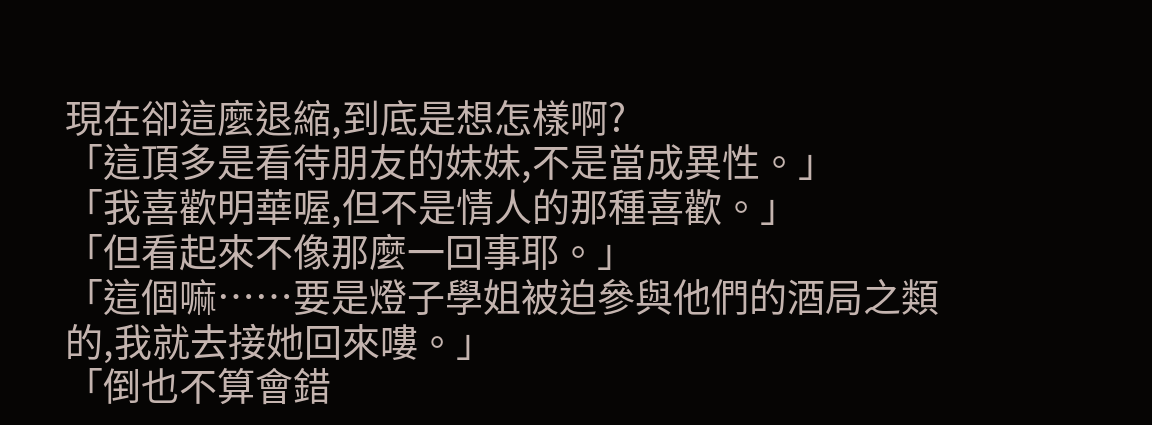現在卻這麼退縮,到底是想怎樣啊?
「這頂多是看待朋友的妹妹,不是當成異性。」
「我喜歡明華喔,但不是情人的那種喜歡。」
「但看起來不像那麼一回事耶。」
「這個嘛……要是燈子學姐被迫參與他們的酒局之類的,我就去接她回來嘍。」
「倒也不算會錯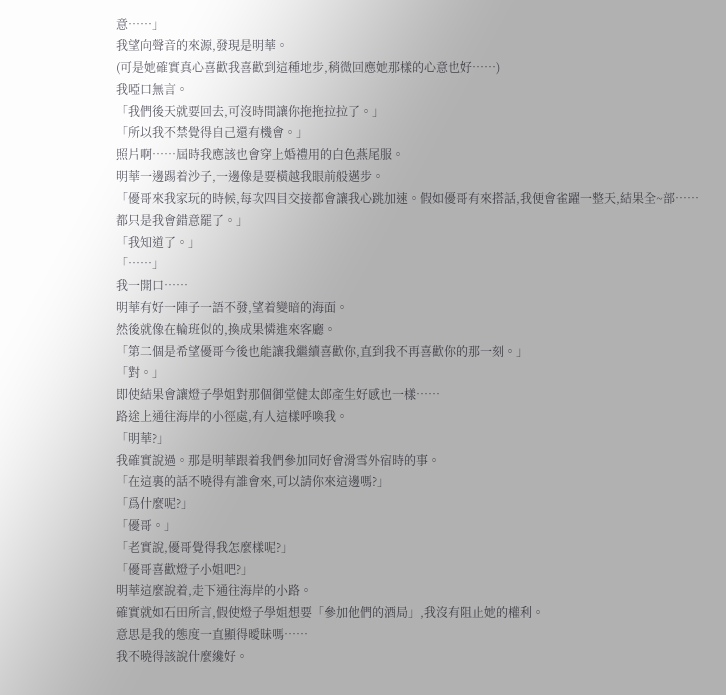意……」
我望向聲音的來源,發現是明華。
(可是她確實真心喜歡我喜歡到這種地步,稍微回應她那樣的心意也好……)
我啞口無言。
「我們後天就要回去,可沒時間讓你拖拖拉拉了。」
「所以我不禁覺得自己還有機會。」
照片啊……屆時我應該也會穿上婚禮用的白色燕尾服。
明華一邊踢着沙子,一邊像是要橫越我眼前般邁步。
「優哥來我家玩的時候,每次四目交接都會讓我心跳加速。假如優哥有來搭話,我便會雀躍一整天,結果全~部……都只是我會錯意罷了。」
「我知道了。」
「……」
我一開口……
明華有好一陣子一語不發,望着變暗的海面。
然後就像在輪班似的,換成果憐進來客廳。
「第二個是希望優哥今後也能讓我繼續喜歡你,直到我不再喜歡你的那一刻。」
「對。」
即使結果會讓燈子學姐對那個御堂健太郎產生好感也一樣……
路途上通往海岸的小徑處,有人這樣呼喚我。
「明華?」
我確實說過。那是明華跟着我們參加同好會滑雪外宿時的事。
「在這裏的話不曉得有誰會來,可以請你來這邊嗎?」
「爲什麼呢?」
「優哥。」
「老實說,優哥覺得我怎麼樣呢?」
「優哥喜歡燈子小姐吧?」
明華這麼說着,走下通往海岸的小路。
確實就如石田所言,假使燈子學姐想要「參加他們的酒局」,我沒有阻止她的權利。
意思是我的態度一直顯得曖昧嗎……
我不曉得該說什麼纔好。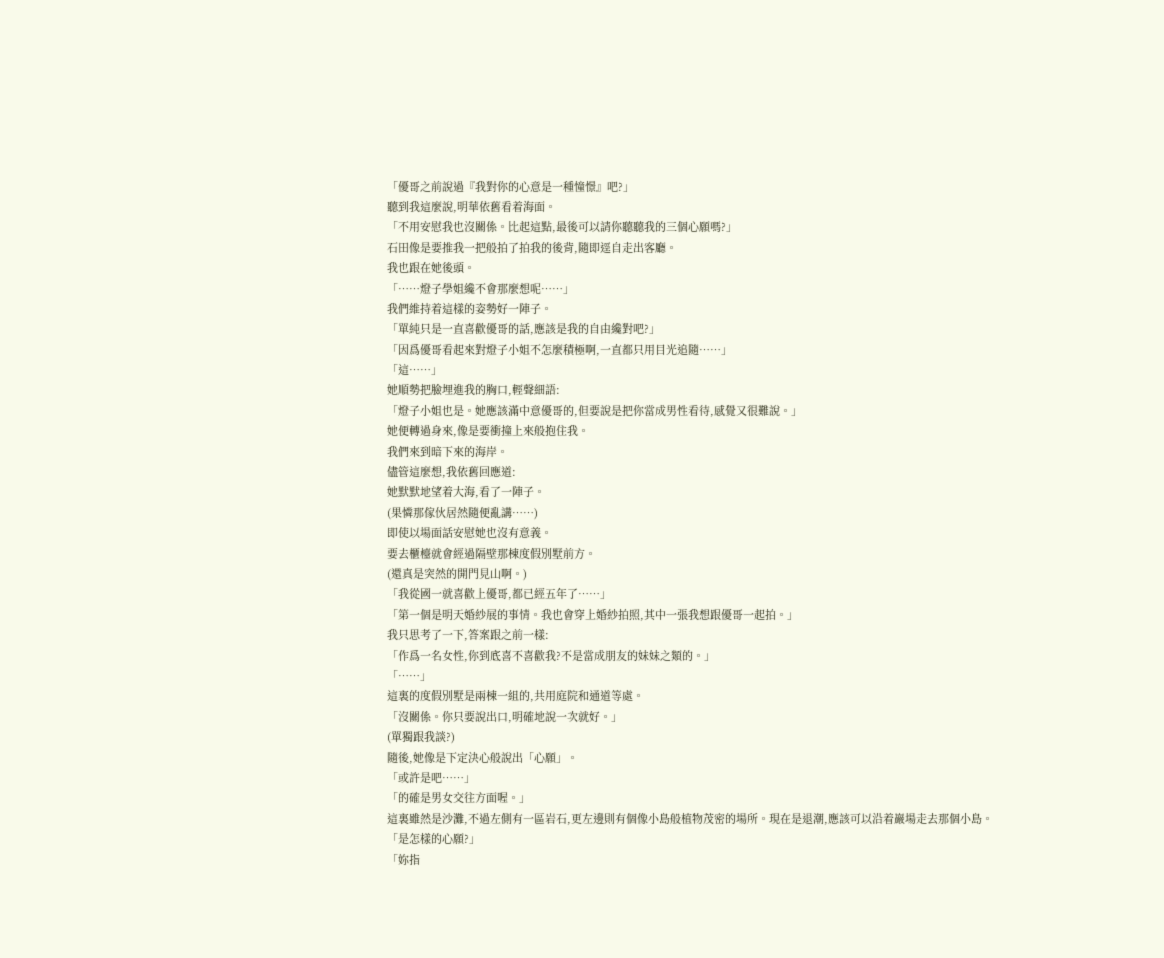「優哥之前說過『我對你的心意是一種憧憬』吧?」
聽到我這麼說,明華依舊看着海面。
「不用安慰我也沒關係。比起這點,最後可以請你聽聽我的三個心願嗎?」
石田像是要推我一把般拍了拍我的後背,隨即逕自走出客廳。
我也跟在她後頭。
「……燈子學姐纔不會那麼想呢……」
我們維持着這樣的姿勢好一陣子。
「單純只是一直喜歡優哥的話,應該是我的自由纔對吧?」
「因爲優哥看起來對燈子小姐不怎麼積極啊,一直都只用目光追隨……」
「這……」
她順勢把臉埋進我的胸口,輕聲細語:
「燈子小姐也是。她應該滿中意優哥的,但要說是把你當成男性看待,感覺又很難說。」
她便轉過身來,像是要衝撞上來般抱住我。
我們來到暗下來的海岸。
儘管這麼想,我依舊回應道:
她默默地望着大海,看了一陣子。
(果憐那傢伙居然隨便亂講……)
即使以場面話安慰她也沒有意義。
要去櫃檯就會經過隔壁那棟度假別墅前方。
(還真是突然的開門見山啊。)
「我從國一就喜歡上優哥,都已經五年了……」
「第一個是明天婚紗展的事情。我也會穿上婚紗拍照,其中一張我想跟優哥一起拍。」
我只思考了一下,答案跟之前一樣:
「作爲一名女性,你到底喜不喜歡我?不是當成朋友的妹妹之類的。」
「……」
這裏的度假別墅是兩棟一組的,共用庭院和通道等處。
「沒關係。你只要說出口,明確地說一次就好。」
(單獨跟我談?)
隨後,她像是下定決心般說出「心願」。
「或許是吧……」
「的確是男女交往方面喔。」
這裏雖然是沙灘,不過左側有一區岩石,更左邊則有個像小島般植物茂密的場所。現在是退潮,應該可以沿着巖場走去那個小島。
「是怎樣的心願?」
「妳指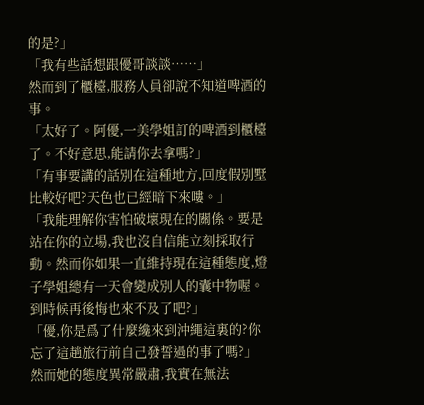的是?」
「我有些話想跟優哥談談……」
然而到了櫃檯,服務人員卻說不知道啤酒的事。
「太好了。阿優,一美學姐訂的啤酒到櫃檯了。不好意思,能請你去拿嗎?」
「有事要講的話別在這種地方,回度假別墅比較好吧?天色也已經暗下來嘍。」
「我能理解你害怕破壞現在的關係。要是站在你的立場,我也沒自信能立刻採取行動。然而你如果一直維持現在這種態度,燈子學姐總有一天會變成別人的囊中物喔。到時候再後悔也來不及了吧?」
「優,你是爲了什麼纔來到沖繩這裏的?你忘了這趟旅行前自己發誓過的事了嗎?」
然而她的態度異常嚴肅,我實在無法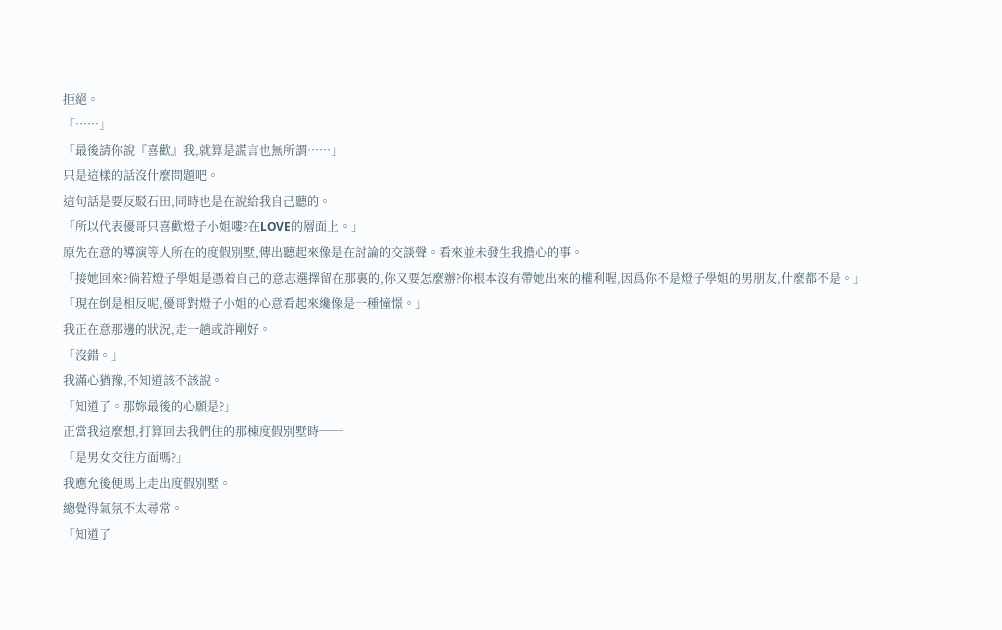拒絕。
「……」
「最後請你說『喜歡』我,就算是謊言也無所謂……」
只是這樣的話沒什麼問題吧。
這句話是要反駁石田,同時也是在說給我自己聽的。
「所以代表優哥只喜歡燈子小姐嘍?在LOVE的層面上。」
原先在意的導演等人所在的度假別墅,傳出聽起來像是在討論的交談聲。看來並未發生我擔心的事。
「接她回來?倘若燈子學姐是憑着自己的意志選擇留在那裏的,你又要怎麼辦?你根本沒有帶她出來的權利喔,因爲你不是燈子學姐的男朋友,什麼都不是。」
「現在倒是相反呢,優哥對燈子小姐的心意看起來纔像是一種憧憬。」
我正在意那邊的狀況,走一趟或許剛好。
「沒錯。」
我滿心猶豫,不知道該不該說。
「知道了。那妳最後的心願是?」
正當我這麼想,打算回去我們住的那棟度假別墅時──
「是男女交往方面嗎?」
我應允後便馬上走出度假別墅。
總覺得氣氛不太尋常。
「知道了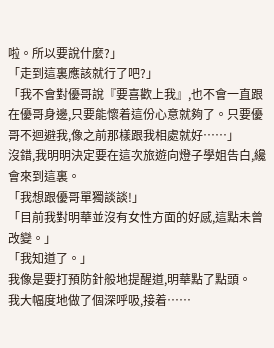啦。所以要說什麼?」
「走到這裏應該就行了吧?」
「我不會對優哥說『要喜歡上我』,也不會一直跟在優哥身邊,只要能懷着這份心意就夠了。只要優哥不迴避我,像之前那樣跟我相處就好……」
沒錯,我明明決定要在這次旅遊向燈子學姐告白,纔會來到這裏。
「我想跟優哥單獨談談!」
「目前我對明華並沒有女性方面的好感,這點未曾改變。」
「我知道了。」
我像是要打預防針般地提醒道,明華點了點頭。
我大幅度地做了個深呼吸,接着……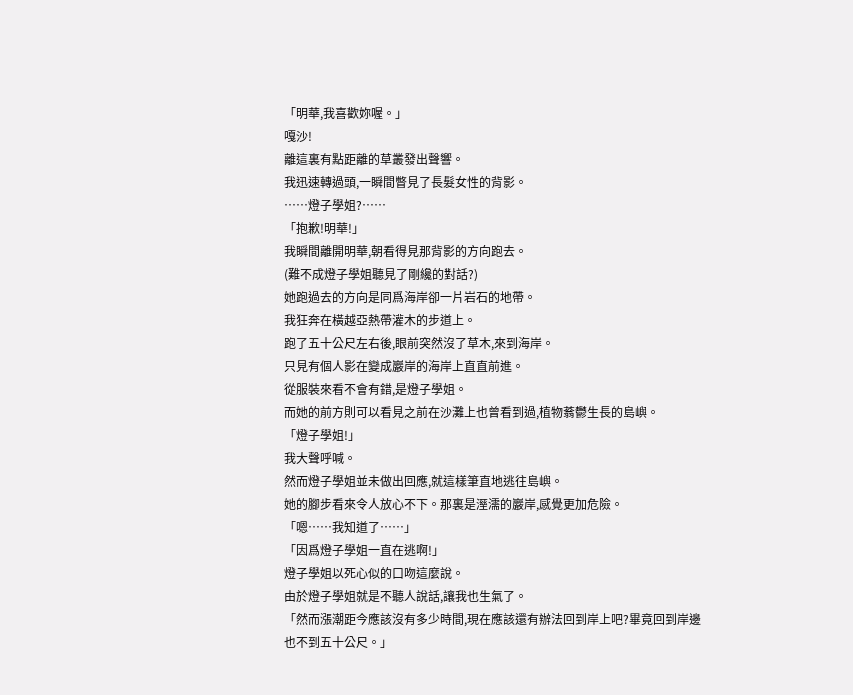「明華,我喜歡妳喔。」
嘎沙!
離這裏有點距離的草叢發出聲響。
我迅速轉過頭,一瞬間瞥見了長髮女性的背影。
……燈子學姐?……
「抱歉!明華!」
我瞬間離開明華,朝看得見那背影的方向跑去。
(難不成燈子學姐聽見了剛纔的對話?)
她跑過去的方向是同爲海岸卻一片岩石的地帶。
我狂奔在橫越亞熱帶灌木的步道上。
跑了五十公尺左右後,眼前突然沒了草木,來到海岸。
只見有個人影在變成巖岸的海岸上直直前進。
從服裝來看不會有錯,是燈子學姐。
而她的前方則可以看見之前在沙灘上也曾看到過,植物蓊鬱生長的島嶼。
「燈子學姐!」
我大聲呼喊。
然而燈子學姐並未做出回應,就這樣筆直地逃往島嶼。
她的腳步看來令人放心不下。那裏是溼濡的巖岸,感覺更加危險。
「嗯……我知道了……」
「因爲燈子學姐一直在逃啊!」
燈子學姐以死心似的口吻這麼說。
由於燈子學姐就是不聽人說話,讓我也生氣了。
「然而漲潮距今應該沒有多少時間,現在應該還有辦法回到岸上吧?畢竟回到岸邊也不到五十公尺。」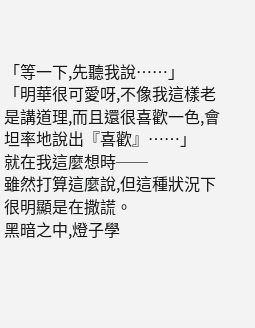「等一下,先聽我說……」
「明華很可愛呀,不像我這樣老是講道理,而且還很喜歡一色,會坦率地說出『喜歡』……」
就在我這麼想時──
雖然打算這麼說,但這種狀況下很明顯是在撒謊。
黑暗之中,燈子學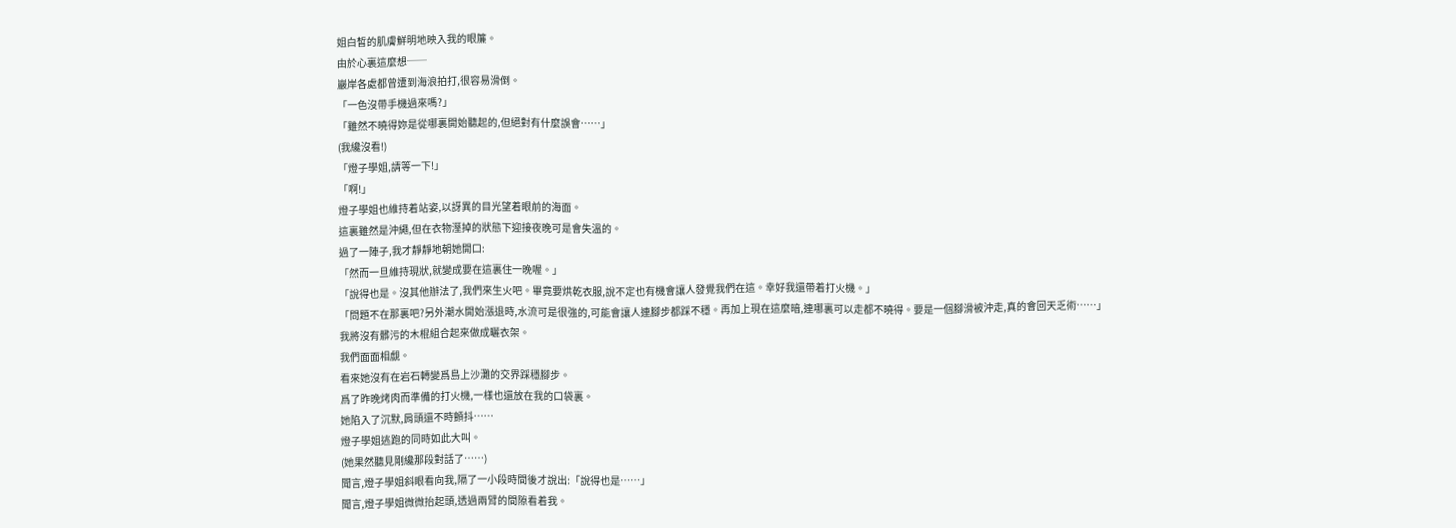姐白皙的肌膚鮮明地映入我的眼簾。
由於心裏這麼想──
巖岸各處都曾遭到海浪拍打,很容易滑倒。
「一色沒帶手機過來嗎?」
「雖然不曉得妳是從哪裏開始聽起的,但絕對有什麼誤會……」
(我纔沒看!)
「燈子學姐,請等一下!」
「啊!」
燈子學姐也維持着站姿,以訝異的目光望着眼前的海面。
這裏雖然是沖繩,但在衣物溼掉的狀態下迎接夜晚可是會失溫的。
過了一陣子,我才靜靜地朝她開口:
「然而一旦維持現狀,就變成要在這裏住一晚喔。」
「說得也是。沒其他辦法了,我們來生火吧。畢竟要烘乾衣服,說不定也有機會讓人發覺我們在這。幸好我還帶着打火機。」
「問題不在那裏吧?另外潮水開始漲退時,水流可是很強的,可能會讓人連腳步都踩不穩。再加上現在這麼暗,連哪裏可以走都不曉得。要是一個腳滑被沖走,真的會回天乏術……」
我將沒有髒污的木棍組合起來做成曬衣架。
我們面面相覷。
看來她沒有在岩石轉變爲島上沙灘的交界踩穩腳步。
爲了昨晚烤肉而準備的打火機,一樣也還放在我的口袋裏。
她陷入了沉默,肩頭還不時顫抖……
燈子學姐逃跑的同時如此大叫。
(她果然聽見剛纔那段對話了……)
聞言,燈子學姐斜眼看向我,隔了一小段時間後才說出:「說得也是……」
聞言,燈子學姐微微抬起頭,透過兩臂的間隙看着我。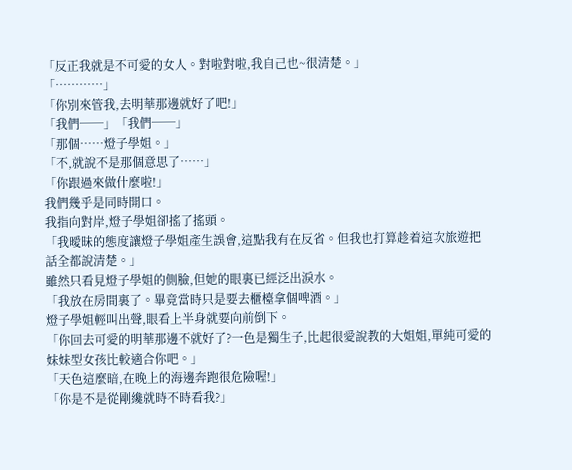「反正我就是不可愛的女人。對啦對啦,我自己也~很清楚。」
「…………」
「你別來管我,去明華那邊就好了吧!」
「我們──」「我們──」
「那個……燈子學姐。」
「不,就說不是那個意思了……」
「你跟過來做什麼啦!」
我們幾乎是同時開口。
我指向對岸,燈子學姐卻搖了搖頭。
「我曖昧的態度讓燈子學姐產生誤會,這點我有在反省。但我也打算趁着這次旅遊把話全都說清楚。」
雖然只看見燈子學姐的側臉,但她的眼裏已經泛出淚水。
「我放在房間裏了。畢竟當時只是要去櫃檯拿個啤酒。」
燈子學姐輕叫出聲,眼看上半身就要向前倒下。
「你回去可愛的明華那邊不就好了?一色是獨生子,比起很愛說教的大姐姐,單純可愛的妹妹型女孩比較適合你吧。」
「天色這麼暗,在晚上的海邊奔跑很危險喔!」
「你是不是從剛纔就時不時看我?」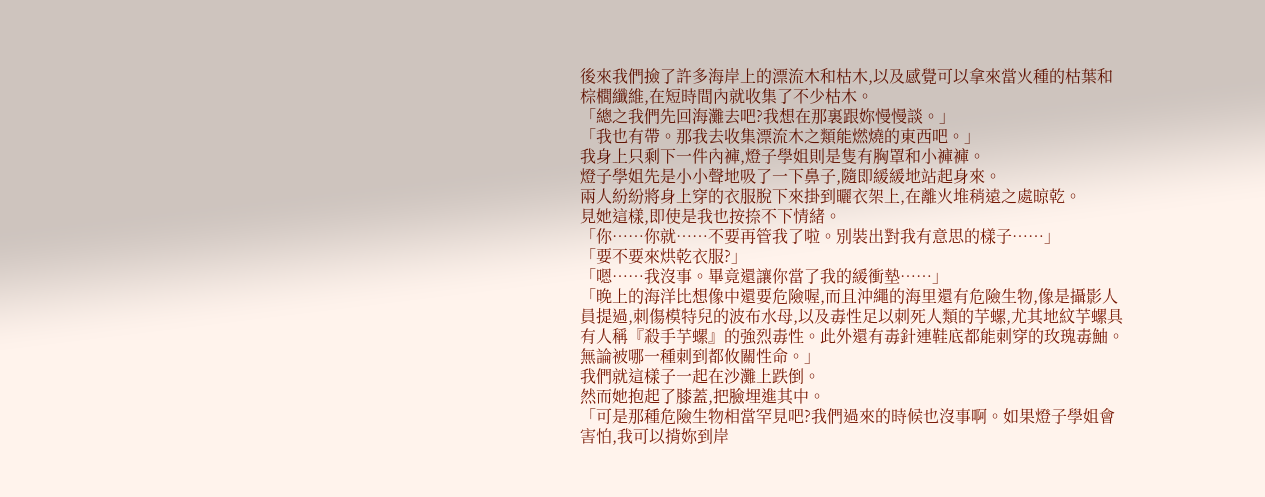後來我們撿了許多海岸上的漂流木和枯木,以及感覺可以拿來當火種的枯葉和棕櫚纖維,在短時間內就收集了不少枯木。
「總之我們先回海灘去吧?我想在那裏跟妳慢慢談。」
「我也有帶。那我去收集漂流木之類能燃燒的東西吧。」
我身上只剩下一件內褲,燈子學姐則是隻有胸罩和小褲褲。
燈子學姐先是小小聲地吸了一下鼻子,隨即緩緩地站起身來。
兩人紛紛將身上穿的衣服脫下來掛到曬衣架上,在離火堆稍遠之處晾乾。
見她這樣,即使是我也按捺不下情緒。
「你……你就……不要再管我了啦。別裝出對我有意思的樣子……」
「要不要來烘乾衣服?」
「嗯……我沒事。畢竟還讓你當了我的緩衝墊……」
「晚上的海洋比想像中還要危險喔,而且沖繩的海里還有危險生物,像是攝影人員提過,刺傷模特兒的波布水母,以及毒性足以刺死人類的芋螺,尤其地紋芋螺具有人稱『殺手芋螺』的強烈毒性。此外還有毒針連鞋底都能刺穿的玫瑰毒鮋。無論被哪一種刺到都攸關性命。」
我們就這樣子一起在沙灘上跌倒。
然而她抱起了膝蓋,把臉埋進其中。
「可是那種危險生物相當罕見吧?我們過來的時候也沒事啊。如果燈子學姐會害怕,我可以揹妳到岸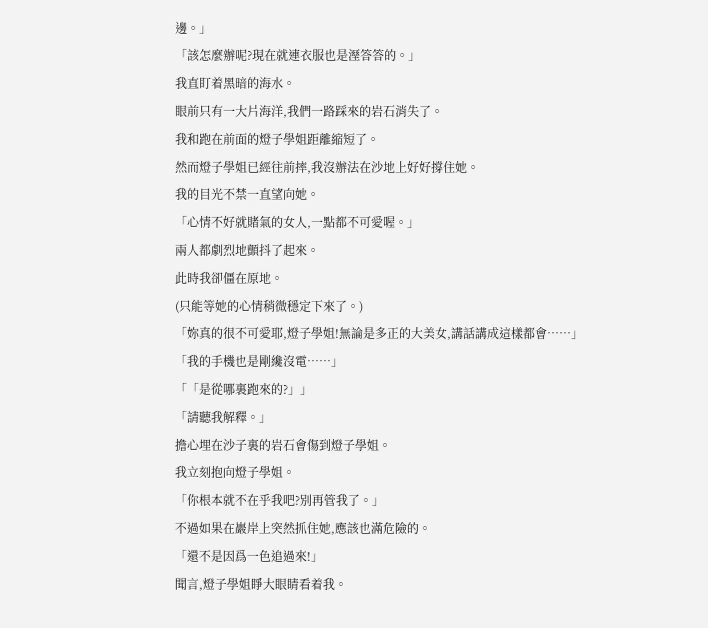邊。」
「該怎麼辦呢?現在就連衣服也是溼答答的。」
我直盯着黑暗的海水。
眼前只有一大片海洋,我們一路踩來的岩石消失了。
我和跑在前面的燈子學姐距離縮短了。
然而燈子學姐已經往前摔,我沒辦法在沙地上好好撐住她。
我的目光不禁一直望向她。
「心情不好就賭氣的女人,一點都不可愛喔。」
兩人都劇烈地顫抖了起來。
此時我卻僵在原地。
(只能等她的心情稍微穩定下來了。)
「妳真的很不可愛耶,燈子學姐!無論是多正的大美女,講話講成這樣都會……」
「我的手機也是剛纔沒電……」
「「是從哪裏跑來的?」」
「請聽我解釋。」
擔心埋在沙子裏的岩石會傷到燈子學姐。
我立刻抱向燈子學姐。
「你根本就不在乎我吧?別再管我了。」
不過如果在巖岸上突然抓住她,應該也滿危險的。
「還不是因爲一色追過來!」
聞言,燈子學姐睜大眼睛看着我。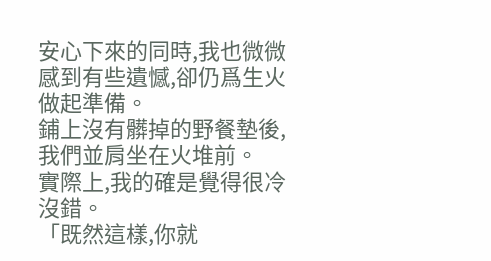安心下來的同時,我也微微感到有些遺憾,卻仍爲生火做起準備。
鋪上沒有髒掉的野餐墊後,我們並肩坐在火堆前。
實際上,我的確是覺得很冷沒錯。
「既然這樣,你就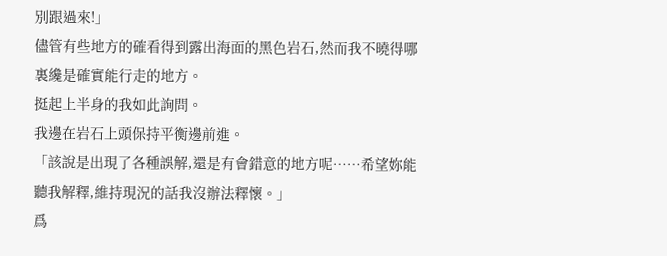別跟過來!」
儘管有些地方的確看得到露出海面的黑色岩石,然而我不曉得哪裏纔是確實能行走的地方。
挺起上半身的我如此詢問。
我邊在岩石上頭保持平衡邊前進。
「該說是出現了各種誤解,還是有會錯意的地方呢……希望妳能聽我解釋,維持現況的話我沒辦法釋懷。」
爲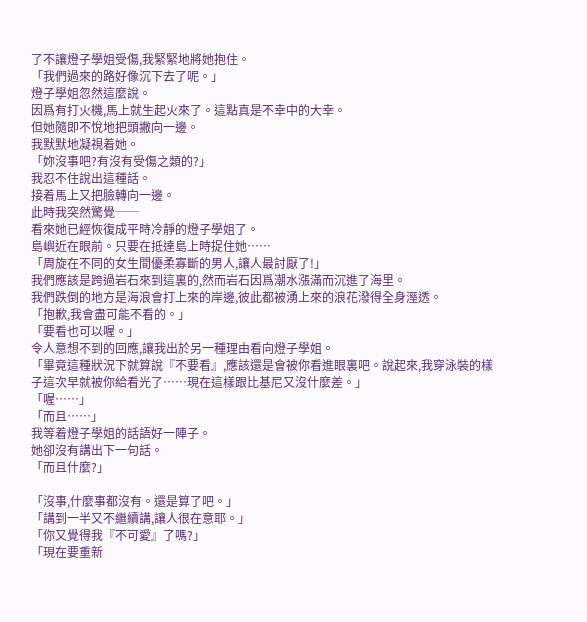了不讓燈子學姐受傷,我緊緊地將她抱住。
「我們過來的路好像沉下去了呢。」
燈子學姐忽然這麼說。
因爲有打火機,馬上就生起火來了。這點真是不幸中的大幸。
但她隨即不悅地把頭撇向一邊。
我默默地凝視着她。
「妳沒事吧?有沒有受傷之類的?」
我忍不住說出這種話。
接着馬上又把臉轉向一邊。
此時我突然驚覺──
看來她已經恢復成平時冷靜的燈子學姐了。
島嶼近在眼前。只要在抵達島上時捉住她……
「周旋在不同的女生間優柔寡斷的男人,讓人最討厭了!」
我們應該是跨過岩石來到這裏的,然而岩石因爲潮水漲滿而沉進了海里。
我們跌倒的地方是海浪會打上來的岸邊,彼此都被湧上來的浪花潑得全身溼透。
「抱歉,我會盡可能不看的。」
「要看也可以喔。」
令人意想不到的回應,讓我出於另一種理由看向燈子學姐。
「畢竟這種狀況下就算說『不要看』,應該還是會被你看進眼裏吧。說起來,我穿泳裝的樣子這次早就被你給看光了……現在這樣跟比基尼又沒什麼差。」
「喔……」
「而且……」
我等着燈子學姐的話語好一陣子。
她卻沒有講出下一句話。
「而且什麼?」

「沒事,什麼事都沒有。還是算了吧。」
「講到一半又不繼續講,讓人很在意耶。」
「你又覺得我『不可愛』了嗎?」
「現在要重新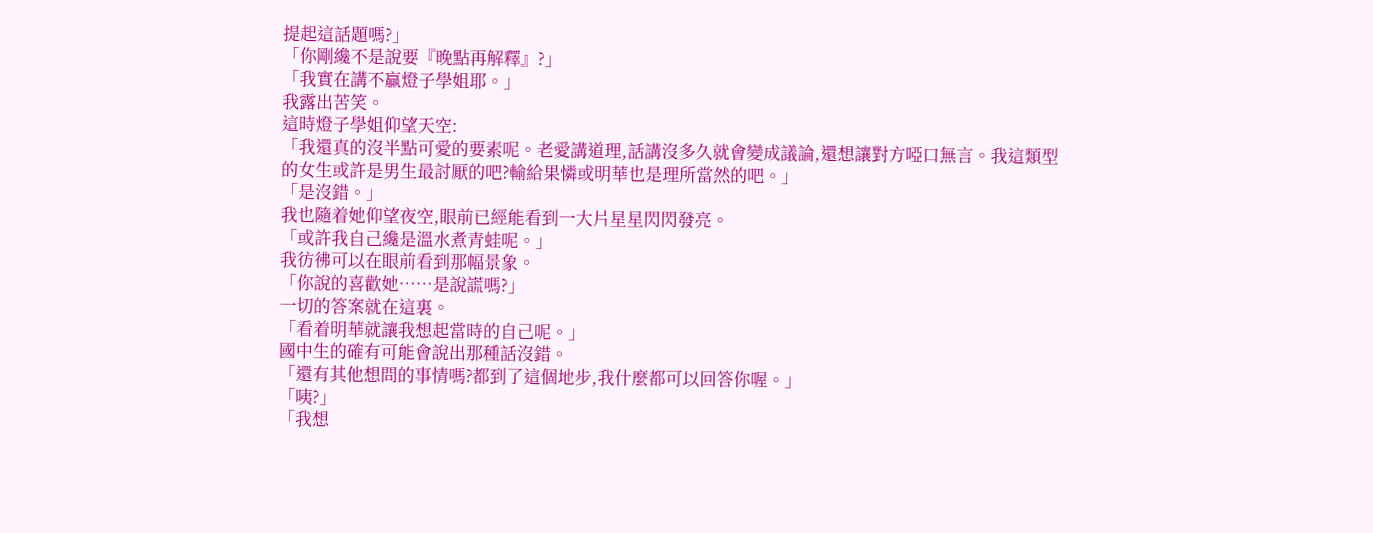提起這話題嗎?」
「你剛纔不是說要『晚點再解釋』?」
「我實在講不贏燈子學姐耶。」
我露出苦笑。
這時燈子學姐仰望天空:
「我還真的沒半點可愛的要素呢。老愛講道理,話講沒多久就會變成議論,還想讓對方啞口無言。我這類型的女生或許是男生最討厭的吧?輸給果憐或明華也是理所當然的吧。」
「是沒錯。」
我也隨着她仰望夜空,眼前已經能看到一大片星星閃閃發亮。
「或許我自己纔是溫水煮青蛙呢。」
我彷彿可以在眼前看到那幅景象。
「你說的喜歡她……是說謊嗎?」
一切的答案就在這裏。
「看着明華就讓我想起當時的自己呢。」
國中生的確有可能會說出那種話沒錯。
「還有其他想問的事情嗎?都到了這個地步,我什麼都可以回答你喔。」
「咦?」
「我想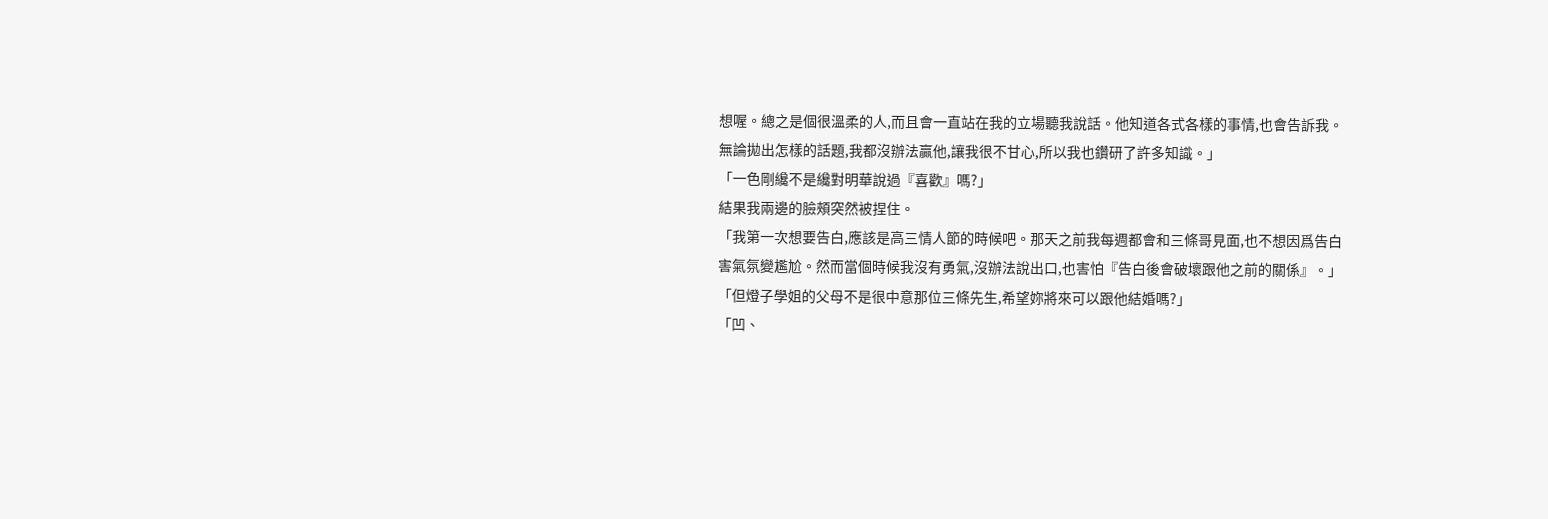想喔。總之是個很溫柔的人,而且會一直站在我的立場聽我說話。他知道各式各樣的事情,也會告訴我。無論拋出怎樣的話題,我都沒辦法贏他,讓我很不甘心,所以我也鑽研了許多知識。」
「一色剛纔不是纔對明華說過『喜歡』嗎?」
結果我兩邊的臉頰突然被捏住。
「我第一次想要告白,應該是高三情人節的時候吧。那天之前我每週都會和三條哥見面,也不想因爲告白害氣氛變尷尬。然而當個時候我沒有勇氣,沒辦法說出口,也害怕『告白後會破壞跟他之前的關係』。」
「但燈子學姐的父母不是很中意那位三條先生,希望妳將來可以跟他結婚嗎?」
「凹、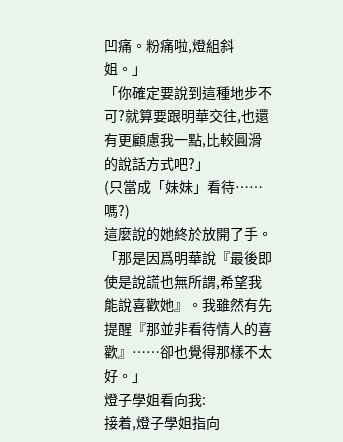凹痛。粉痛啦,燈組斜姐。」
「你確定要說到這種地步不可?就算要跟明華交往,也還有更顧慮我一點,比較圓滑的說話方式吧?」
(只當成「妹妹」看待……嗎?)
這麼說的她終於放開了手。
「那是因爲明華說『最後即使是說謊也無所謂,希望我能說喜歡她』。我雖然有先提醒『那並非看待情人的喜歡』……卻也覺得那樣不太好。」
燈子學姐看向我:
接着,燈子學姐指向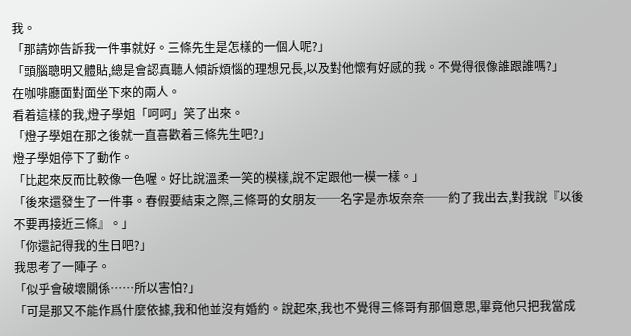我。
「那請妳告訴我一件事就好。三條先生是怎樣的一個人呢?」
「頭腦聰明又體貼,總是會認真聽人傾訴煩惱的理想兄長,以及對他懷有好感的我。不覺得很像誰跟誰嗎?」
在咖啡廳面對面坐下來的兩人。
看着這樣的我,燈子學姐「呵呵」笑了出來。
「燈子學姐在那之後就一直喜歡着三條先生吧?」
燈子學姐停下了動作。
「比起來反而比較像一色喔。好比說溫柔一笑的模樣,說不定跟他一模一樣。」
「後來還發生了一件事。春假要結束之際,三條哥的女朋友──名字是赤坂奈奈──約了我出去,對我說『以後不要再接近三條』。」
「你還記得我的生日吧?」
我思考了一陣子。
「似乎會破壞關係……所以害怕?」
「可是那又不能作爲什麼依據,我和他並沒有婚約。說起來,我也不覺得三條哥有那個意思,畢竟他只把我當成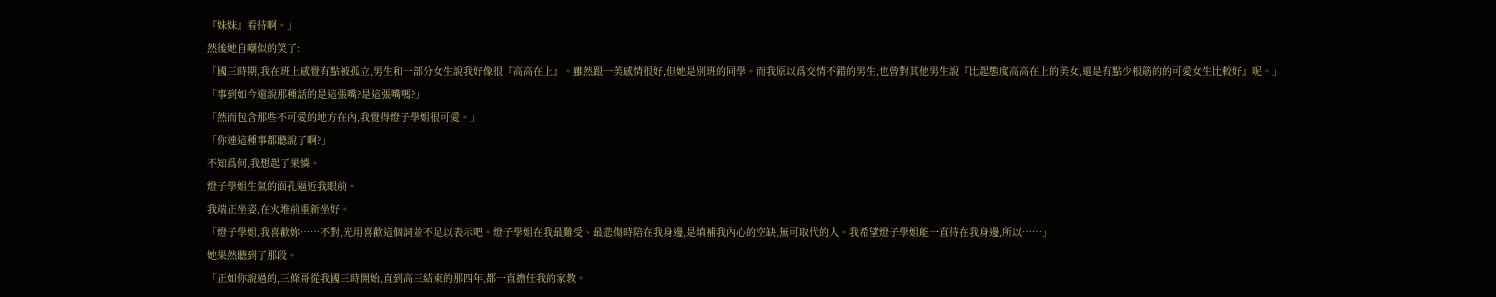『妹妹』看待啊。」
然後她自嘲似的笑了:
「國三時期,我在班上感覺有點被孤立,男生和一部分女生說我好像很『高高在上』。雖然跟一美感情很好,但她是別班的同學。而我原以爲交情不錯的男生,也曾對其他男生說『比起態度高高在上的美女,還是有點少根筋的的可愛女生比較好』呢。」
「事到如今還說那種話的是這張嘴?是這張嘴嗎?」
「然而包含那些不可愛的地方在內,我覺得燈子學姐很可愛。」
「你連這種事都聽說了啊?」
不知爲何,我想起了果憐。
燈子學姐生氣的面孔逼近我眼前。
我端正坐姿,在火堆前重新坐好。
「燈子學姐,我喜歡妳……不對,光用喜歡這個詞並不足以表示吧。燈子學姐在我最難受、最悲傷時陪在我身邊,是填補我內心的空缺,無可取代的人。我希望燈子學姐能一直待在我身邊,所以……」
她果然聽到了那段。
「正如你說過的,三條哥從我國三時開始,直到高三結束的那四年,都一直擔任我的家教。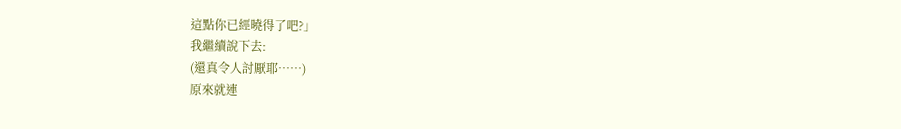這點你已經曉得了吧?」
我繼續說下去:
(還真令人討厭耶……)
原來就連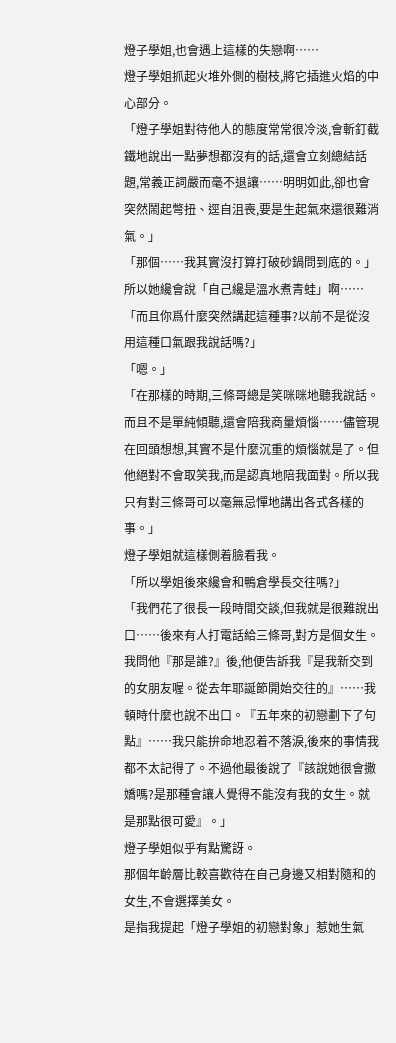燈子學姐,也會遇上這樣的失戀啊……
燈子學姐抓起火堆外側的樹枝,將它插進火焰的中心部分。
「燈子學姐對待他人的態度常常很冷淡,會斬釘截鐵地說出一點夢想都沒有的話,還會立刻總結話題,常義正詞嚴而毫不退讓……明明如此,卻也會突然鬧起彆扭、逕自沮喪,要是生起氣來還很難消氣。」
「那個……我其實沒打算打破砂鍋問到底的。」
所以她纔會說「自己纔是溫水煮青蛙」啊……
「而且你爲什麼突然講起這種事?以前不是從沒用這種口氣跟我說話嗎?」
「嗯。」
「在那樣的時期,三條哥總是笑咪咪地聽我說話。而且不是單純傾聽,還會陪我商量煩惱……儘管現在回頭想想,其實不是什麼沉重的煩惱就是了。但他絕對不會取笑我,而是認真地陪我面對。所以我只有對三條哥可以毫無忌憚地講出各式各樣的事。」
燈子學姐就這樣側着臉看我。
「所以學姐後來纔會和鴨倉學長交往嗎?」
「我們花了很長一段時間交談,但我就是很難說出口……後來有人打電話給三條哥,對方是個女生。我問他『那是誰?』後,他便告訴我『是我新交到的女朋友喔。從去年耶誕節開始交往的』……我頓時什麼也說不出口。『五年來的初戀劃下了句點』……我只能拚命地忍着不落淚,後來的事情我都不太記得了。不過他最後說了『該說她很會撒嬌嗎?是那種會讓人覺得不能沒有我的女生。就是那點很可愛』。」
燈子學姐似乎有點驚訝。
那個年齡層比較喜歡待在自己身邊又相對隨和的女生,不會選擇美女。
是指我提起「燈子學姐的初戀對象」惹她生氣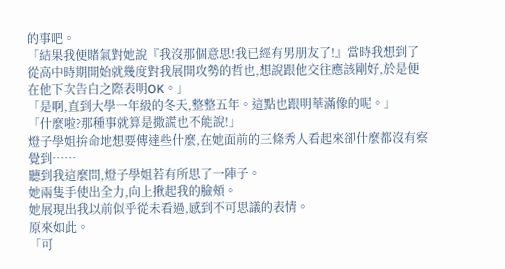的事吧。
「結果我便賭氣對她說『我沒那個意思!我已經有男朋友了!』當時我想到了從高中時期開始就幾度對我展開攻勢的哲也,想說跟他交往應該剛好,於是便在他下次告白之際表明OK。」
「是啊,直到大學一年級的冬天,整整五年。這點也跟明華滿像的呢。」
「什麼啦?那種事就算是撒謊也不能說!」
燈子學姐拚命地想要傳達些什麼,在她面前的三條秀人看起來卻什麼都沒有察覺到……
聽到我這麼問,燈子學姐若有所思了一陣子。
她兩隻手使出全力,向上揪起我的臉頰。
她展現出我以前似乎從未看過,感到不可思議的表情。
原來如此。
「可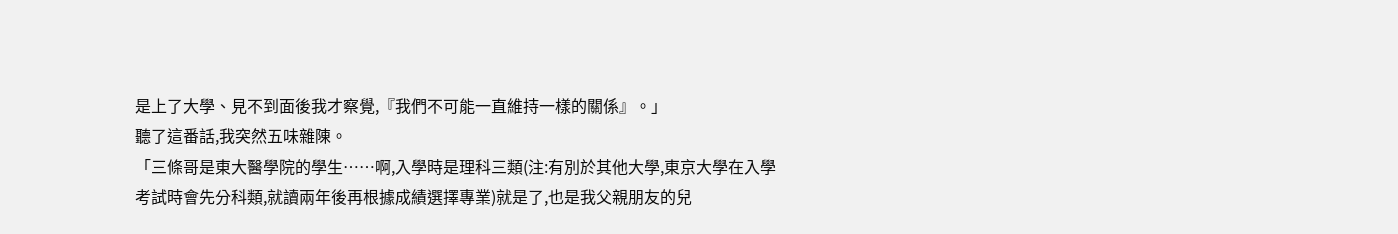是上了大學、見不到面後我才察覺,『我們不可能一直維持一樣的關係』。」
聽了這番話,我突然五味雜陳。
「三條哥是東大醫學院的學生……啊,入學時是理科三類(注:有別於其他大學,東京大學在入學考試時會先分科類,就讀兩年後再根據成績選擇專業)就是了,也是我父親朋友的兒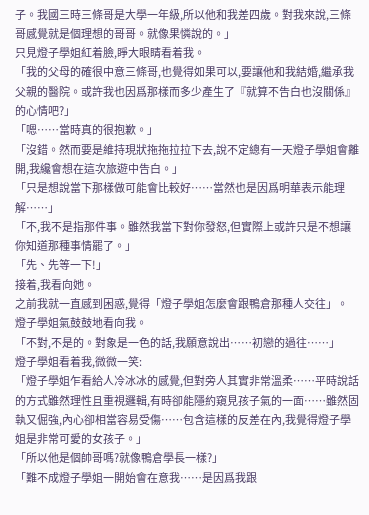子。我國三時三條哥是大學一年級,所以他和我差四歲。對我來說,三條哥感覺就是個理想的哥哥。就像果憐說的。」
只見燈子學姐紅着臉,睜大眼睛看着我。
「我的父母的確很中意三條哥,也覺得如果可以,要讓他和我結婚,繼承我父親的醫院。或許我也因爲那樣而多少產生了『就算不告白也沒關係』的心情吧?」
「嗯……當時真的很抱歉。」
「沒錯。然而要是維持現狀拖拖拉拉下去,說不定總有一天燈子學姐會離開,我纔會想在這次旅遊中告白。」
「只是想說當下那樣做可能會比較好……當然也是因爲明華表示能理解……」
「不,我不是指那件事。雖然我當下對你發怒,但實際上或許只是不想讓你知道那種事情罷了。」
「先、先等一下!」
接着,我看向她。
之前我就一直感到困惑,覺得「燈子學姐怎麼會跟鴨倉那種人交往」。
燈子學姐氣鼓鼓地看向我。
「不對,不是的。對象是一色的話,我願意說出……初戀的過往……」
燈子學姐看着我,微微一笑:
「燈子學姐乍看給人冷冰冰的感覺,但對旁人其實非常溫柔……平時說話的方式雖然理性且重視邏輯,有時卻能隱約窺見孩子氣的一面……雖然固執又倔強,內心卻相當容易受傷……包含這樣的反差在內,我覺得燈子學姐是非常可愛的女孩子。」
「所以他是個帥哥嗎?就像鴨倉學長一樣?」
「難不成燈子學姐一開始會在意我……是因爲我跟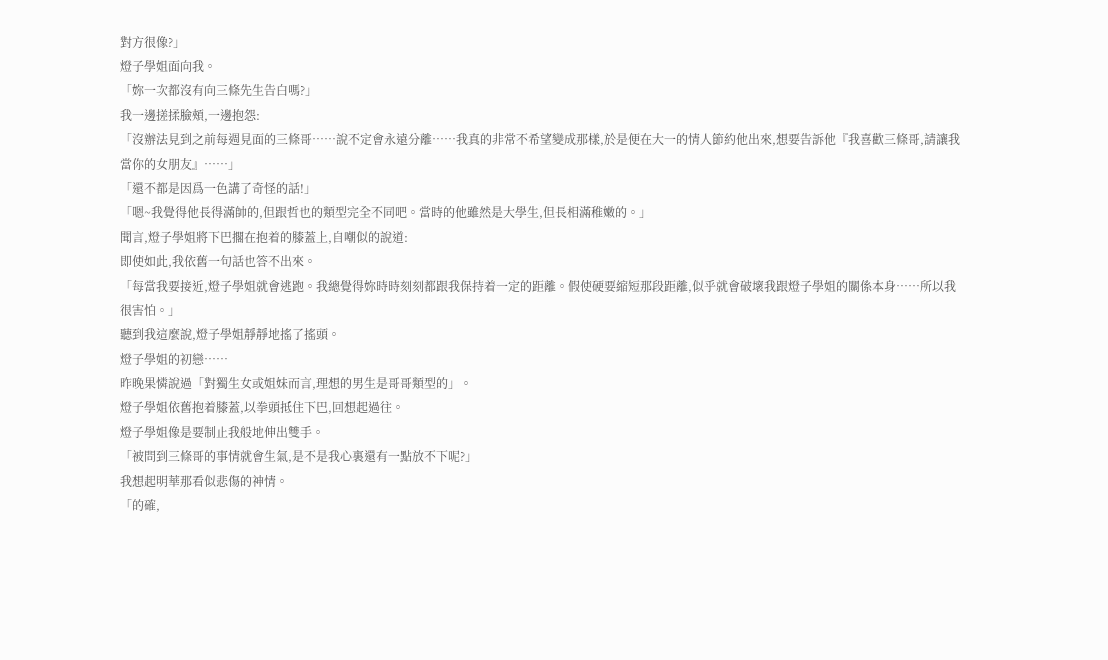對方很像?」
燈子學姐面向我。
「妳一次都沒有向三條先生告白嗎?」
我一邊搓揉臉頰,一邊抱怨:
「沒辦法見到之前每週見面的三條哥……說不定會永遠分離……我真的非常不希望變成那樣,於是便在大一的情人節約他出來,想要告訴他『我喜歡三條哥,請讓我當你的女朋友』……」
「還不都是因爲一色講了奇怪的話!」
「嗯~我覺得他長得滿帥的,但跟哲也的類型完全不同吧。當時的他雖然是大學生,但長相滿稚嫩的。」
聞言,燈子學姐將下巴擱在抱着的膝蓋上,自嘲似的說道:
即使如此,我依舊一句話也答不出來。
「每當我要接近,燈子學姐就會逃跑。我總覺得妳時時刻刻都跟我保持着一定的距離。假使硬要縮短那段距離,似乎就會破壞我跟燈子學姐的關係本身……所以我很害怕。」
聽到我這麼說,燈子學姐靜靜地搖了搖頭。
燈子學姐的初戀……
昨晚果憐說過「對獨生女或姐妹而言,理想的男生是哥哥類型的」。
燈子學姐依舊抱着膝蓋,以拳頭抵住下巴,回想起過往。
燈子學姐像是要制止我般地伸出雙手。
「被問到三條哥的事情就會生氣,是不是我心裏還有一點放不下呢?」
我想起明華那看似悲傷的神情。
「的確,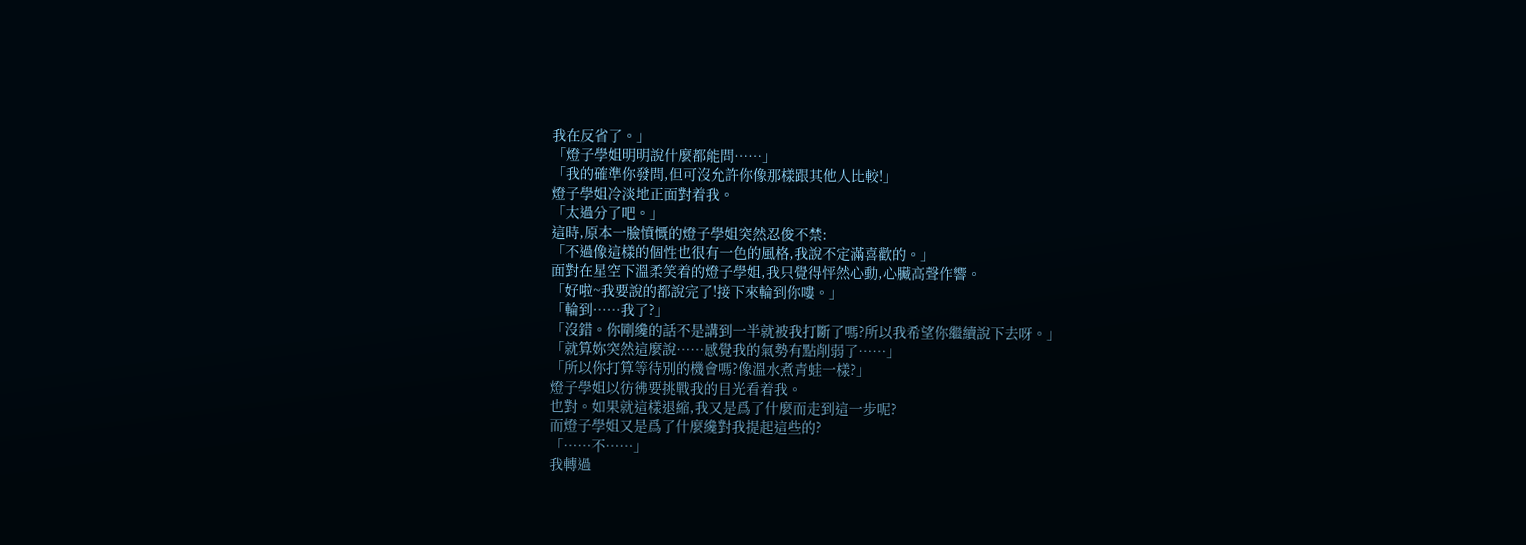我在反省了。」
「燈子學姐明明說什麼都能問……」
「我的確準你發問,但可沒允許你像那樣跟其他人比較!」
燈子學姐冷淡地正面對着我。
「太過分了吧。」
這時,原本一臉憤慨的燈子學姐突然忍俊不禁:
「不過像這樣的個性也很有一色的風格,我說不定滿喜歡的。」
面對在星空下溫柔笑着的燈子學姐,我只覺得怦然心動,心臟高聲作響。
「好啦~我要說的都說完了!接下來輪到你嘍。」
「輪到……我了?」
「沒錯。你剛纔的話不是講到一半就被我打斷了嗎?所以我希望你繼續說下去呀。」
「就算妳突然這麼說……感覺我的氣勢有點削弱了……」
「所以你打算等待別的機會嗎?像溫水煮青蛙一樣?」
燈子學姐以彷彿要挑戰我的目光看着我。
也對。如果就這樣退縮,我又是爲了什麼而走到這一步呢?
而燈子學姐又是爲了什麼纔對我提起這些的?
「……不……」
我轉過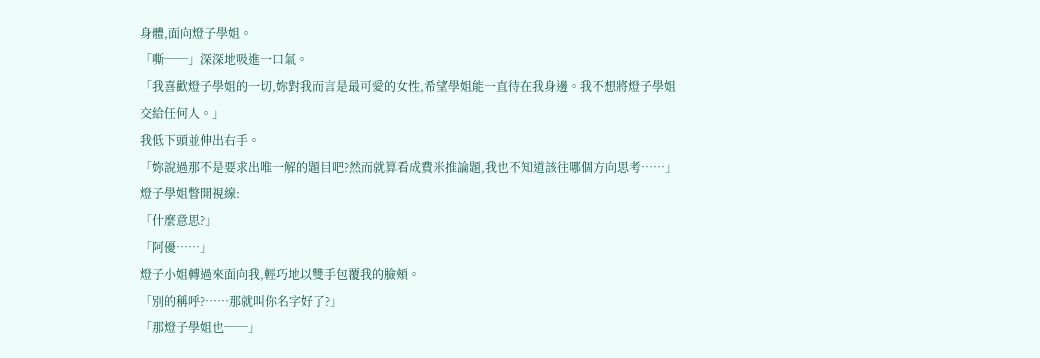身體,面向燈子學姐。
「嘶──」深深地吸進一口氣。
「我喜歡燈子學姐的一切,妳對我而言是最可愛的女性,希望學姐能一直待在我身邊。我不想將燈子學姐交給任何人。」
我低下頭並伸出右手。
「妳說過那不是要求出唯一解的題目吧?然而就算看成費米推論題,我也不知道該往哪個方向思考……」
燈子學姐瞥開視線:
「什麼意思?」
「阿優……」
燈子小姐轉過來面向我,輕巧地以雙手包覆我的臉頰。
「別的稱呼?……那就叫你名字好了?」
「那燈子學姐也──」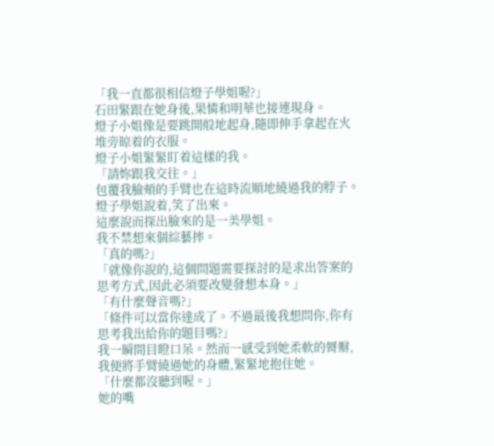「我一直都很相信燈子學姐喔?」
石田緊跟在她身後,果憐和明華也接連現身。
燈子小姐像是要跳開般地起身,隨即伸手拿起在火堆旁晾着的衣服。
燈子小姐緊緊盯着這樣的我。
「請妳跟我交往。」
包覆我臉頰的手臂也在這時流順地繞過我的脖子。
燈子學姐說着,笑了出來。
這麼說而探出臉來的是一美學姐。
我不禁想來個綜藝摔。
「真的嗎?」
「就像你說的,這個問題需要探討的是求出答案的思考方式,因此必須要改變發想本身。」
「有什麼聲音嗎?」
「條件可以當你達成了。不過最後我想問你,你有思考我出給你的題目嗎?」
我一瞬間目瞪口呆。然而一感受到她柔軟的脣瓣,我便將手臂繞過她的身體,緊緊地抱住她。
「什麼都沒聽到喔。」
她的嘴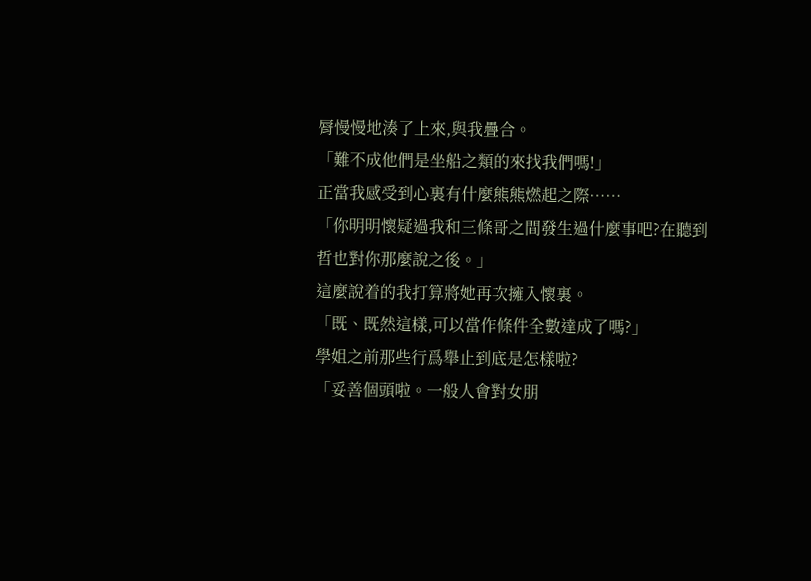脣慢慢地湊了上來,與我疊合。
「難不成他們是坐船之類的來找我們嗎!」
正當我感受到心裏有什麼熊熊燃起之際……
「你明明懷疑過我和三條哥之間發生過什麼事吧?在聽到哲也對你那麼說之後。」
這麼說着的我打算將她再次擁入懷裏。
「既、既然這樣,可以當作條件全數達成了嗎?」
學姐之前那些行爲舉止到底是怎樣啦?
「妥善個頭啦。一般人會對女朋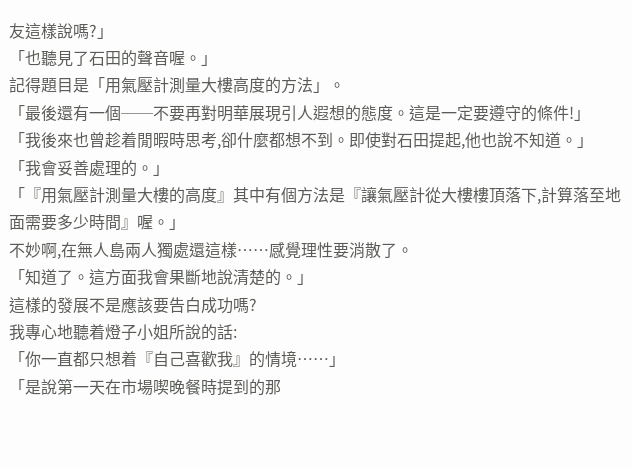友這樣說嗎?」
「也聽見了石田的聲音喔。」
記得題目是「用氣壓計測量大樓高度的方法」。
「最後還有一個──不要再對明華展現引人遐想的態度。這是一定要遵守的條件!」
「我後來也曾趁着閒暇時思考,卻什麼都想不到。即使對石田提起,他也說不知道。」
「我會妥善處理的。」
「『用氣壓計測量大樓的高度』其中有個方法是『讓氣壓計從大樓樓頂落下,計算落至地面需要多少時間』喔。」
不妙啊,在無人島兩人獨處還這樣……感覺理性要消散了。
「知道了。這方面我會果斷地說清楚的。」
這樣的發展不是應該要告白成功嗎?
我專心地聽着燈子小姐所說的話:
「你一直都只想着『自己喜歡我』的情境……」
「是說第一天在市場喫晚餐時提到的那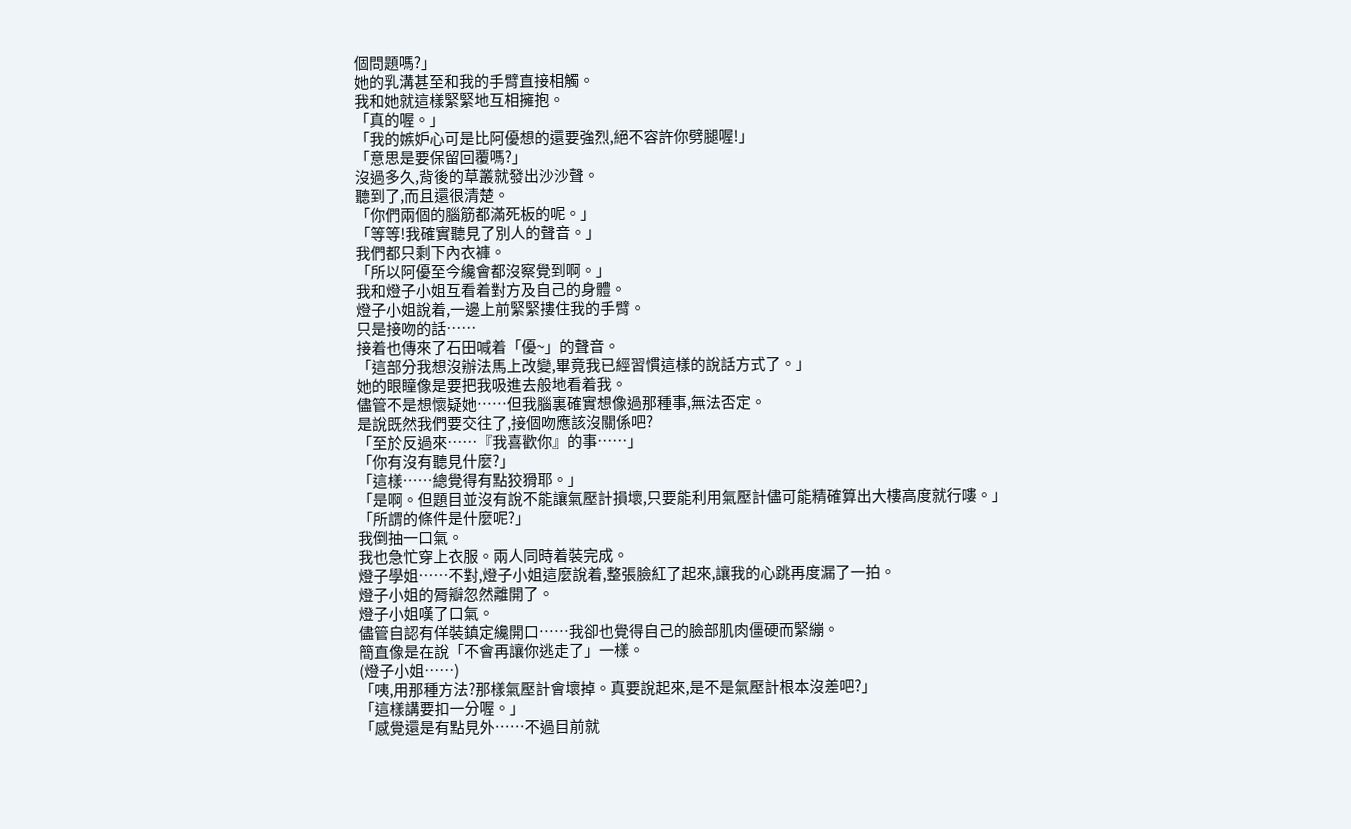個問題嗎?」
她的乳溝甚至和我的手臂直接相觸。
我和她就這樣緊緊地互相擁抱。
「真的喔。」
「我的嫉妒心可是比阿優想的還要強烈,絕不容許你劈腿喔!」
「意思是要保留回覆嗎?」
沒過多久,背後的草叢就發出沙沙聲。
聽到了,而且還很清楚。
「你們兩個的腦筋都滿死板的呢。」
「等等!我確實聽見了別人的聲音。」
我們都只剩下內衣褲。
「所以阿優至今纔會都沒察覺到啊。」
我和燈子小姐互看着對方及自己的身體。
燈子小姐說着,一邊上前緊緊摟住我的手臂。
只是接吻的話……
接着也傳來了石田喊着「優~」的聲音。
「這部分我想沒辦法馬上改變,畢竟我已經習慣這樣的說話方式了。」
她的眼瞳像是要把我吸進去般地看着我。
儘管不是想懷疑她……但我腦裏確實想像過那種事,無法否定。
是說既然我們要交往了,接個吻應該沒關係吧?
「至於反過來……『我喜歡你』的事……」
「你有沒有聽見什麼?」
「這樣……總覺得有點狡猾耶。」
「是啊。但題目並沒有說不能讓氣壓計損壞,只要能利用氣壓計儘可能精確算出大樓高度就行嘍。」
「所謂的條件是什麼呢?」
我倒抽一口氣。
我也急忙穿上衣服。兩人同時着裝完成。
燈子學姐……不對,燈子小姐這麼說着,整張臉紅了起來,讓我的心跳再度漏了一拍。
燈子小姐的脣瓣忽然離開了。
燈子小姐嘆了口氣。
儘管自認有佯裝鎮定纔開口……我卻也覺得自己的臉部肌肉僵硬而緊繃。
簡直像是在說「不會再讓你逃走了」一樣。
(燈子小姐……)
「咦,用那種方法?那樣氣壓計會壞掉。真要說起來,是不是氣壓計根本沒差吧?」
「這樣講要扣一分喔。」
「感覺還是有點見外……不過目前就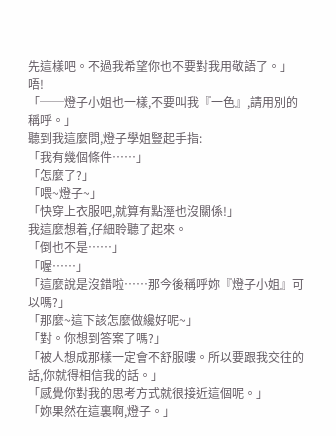先這樣吧。不過我希望你也不要對我用敬語了。」
唔!
「──燈子小姐也一樣,不要叫我『一色』,請用別的稱呼。」
聽到我這麼問,燈子學姐豎起手指:
「我有幾個條件……」
「怎麼了?」
「喂~燈子~」
「快穿上衣服吧,就算有點溼也沒關係!」
我這麼想着,仔細聆聽了起來。
「倒也不是……」
「喔……」
「這麼說是沒錯啦……那今後稱呼妳『燈子小姐』可以嗎?」
「那麼~這下該怎麼做纔好呢~」
「對。你想到答案了嗎?」
「被人想成那樣一定會不舒服嘍。所以要跟我交往的話,你就得相信我的話。」
「感覺你對我的思考方式就很接近這個呢。」
「妳果然在這裏啊,燈子。」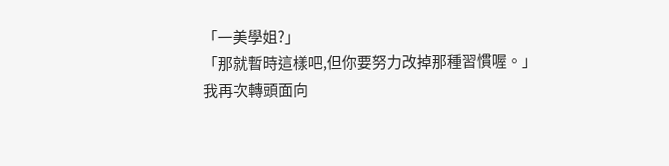「一美學姐?」
「那就暫時這樣吧,但你要努力改掉那種習慣喔。」
我再次轉頭面向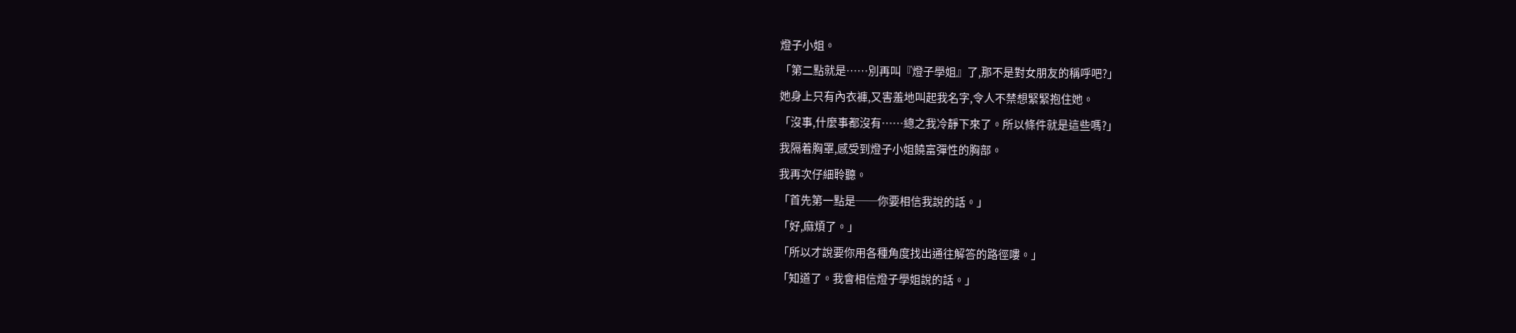燈子小姐。
「第二點就是……別再叫『燈子學姐』了,那不是對女朋友的稱呼吧?」
她身上只有內衣褲,又害羞地叫起我名字,令人不禁想緊緊抱住她。
「沒事,什麼事都沒有……總之我冷靜下來了。所以條件就是這些嗎?」
我隔着胸罩,感受到燈子小姐饒富彈性的胸部。
我再次仔細聆聽。
「首先第一點是──你要相信我說的話。」
「好,麻煩了。」
「所以才說要你用各種角度找出通往解答的路徑嘍。」
「知道了。我會相信燈子學姐說的話。」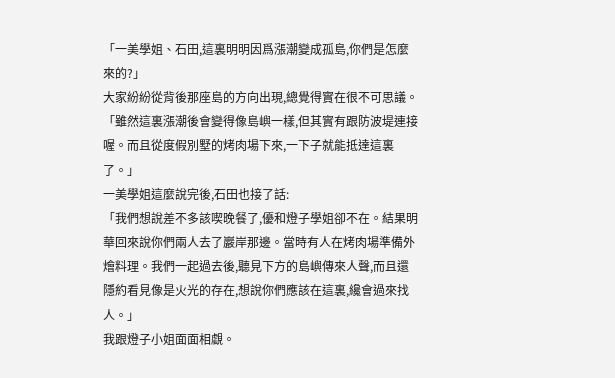「一美學姐、石田,這裏明明因爲漲潮變成孤島,你們是怎麼來的?」
大家紛紛從背後那座島的方向出現,總覺得實在很不可思議。
「雖然這裏漲潮後會變得像島嶼一樣,但其實有跟防波堤連接喔。而且從度假別墅的烤肉場下來,一下子就能抵達這裏了。」
一美學姐這麼說完後,石田也接了話:
「我們想說差不多該喫晚餐了,優和燈子學姐卻不在。結果明華回來說你們兩人去了巖岸那邊。當時有人在烤肉場準備外燴料理。我們一起過去後,聽見下方的島嶼傳來人聲,而且還隱約看見像是火光的存在,想說你們應該在這裏,纔會過來找人。」
我跟燈子小姐面面相覷。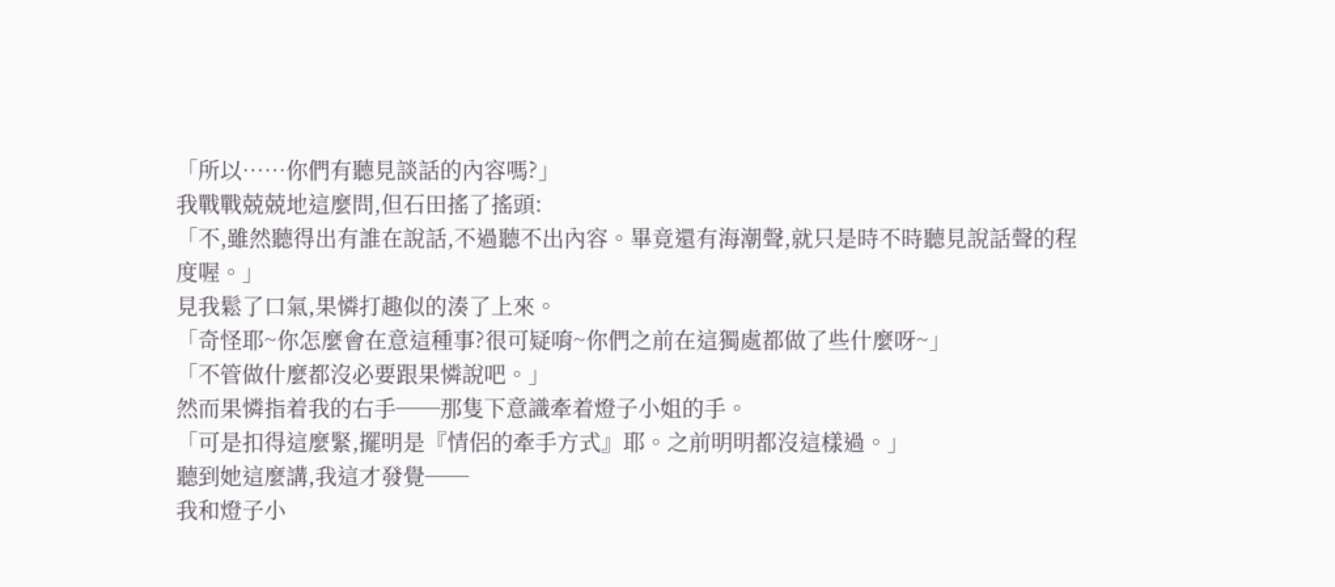「所以……你們有聽見談話的內容嗎?」
我戰戰兢兢地這麼問,但石田搖了搖頭:
「不,雖然聽得出有誰在說話,不過聽不出內容。畢竟還有海潮聲,就只是時不時聽見說話聲的程度喔。」
見我鬆了口氣,果憐打趣似的湊了上來。
「奇怪耶~你怎麼會在意這種事?很可疑唷~你們之前在這獨處都做了些什麼呀~」
「不管做什麼都沒必要跟果憐說吧。」
然而果憐指着我的右手──那隻下意識牽着燈子小姐的手。
「可是扣得這麼緊,擺明是『情侶的牽手方式』耶。之前明明都沒這樣過。」
聽到她這麼講,我這才發覺──
我和燈子小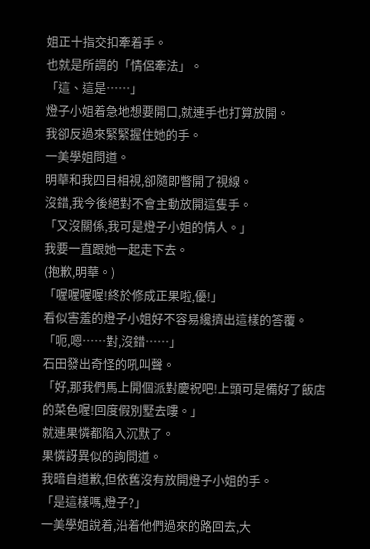姐正十指交扣牽着手。
也就是所謂的「情侶牽法」。
「這、這是……」
燈子小姐着急地想要開口,就連手也打算放開。
我卻反過來緊緊握住她的手。
一美學姐問道。
明華和我四目相視,卻隨即瞥開了視線。
沒錯,我今後絕對不會主動放開這隻手。
「又沒關係,我可是燈子小姐的情人。」
我要一直跟她一起走下去。
(抱歉,明華。)
「喔喔喔喔!終於修成正果啦,優!」
看似害羞的燈子小姐好不容易纔擠出這樣的答覆。
「呃,嗯……對,沒錯……」
石田發出奇怪的吼叫聲。
「好,那我們馬上開個派對慶祝吧!上頭可是備好了飯店的菜色喔!回度假別墅去嘍。」
就連果憐都陷入沉默了。
果憐訝異似的詢問道。
我暗自道歉,但依舊沒有放開燈子小姐的手。
「是這樣嗎,燈子?」
一美學姐說着,沿着他們過來的路回去,大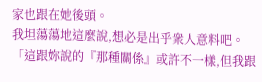家也跟在她後頭。
我坦蕩蕩地這麼說,想必是出乎衆人意料吧。
「這跟妳說的『那種關係』或許不一樣,但我跟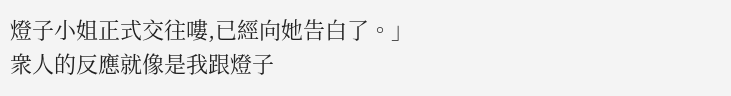燈子小姐正式交往嘍,已經向她告白了。」
衆人的反應就像是我跟燈子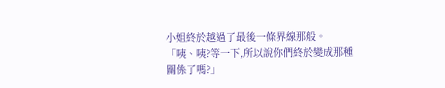小姐終於越過了最後一條界線那般。
「咦、咦?等一下,所以說你們終於變成那種關係了嗎?」